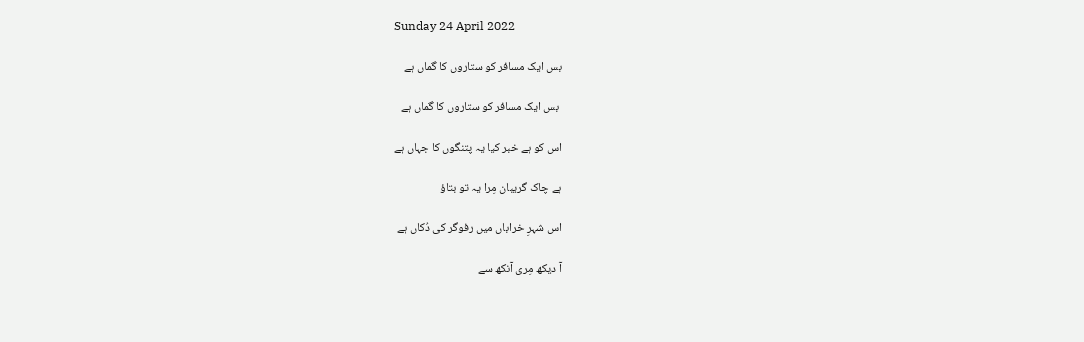Sunday 24 April 2022

بس ایک مسافر کو ستاروں کا گماں ہے

 بس ایک مسافر کو ستاروں کا گماں ہے

اس کو ہے خبر کیا یہ پتنگوں کا جہاں ہے

ہے چاک گریبان مِرا یہ تو بتاؤ

اس شہرِ خراباں میں رفوگر کی دُکاں ہے

آ دیکھ مِری آنکھ سے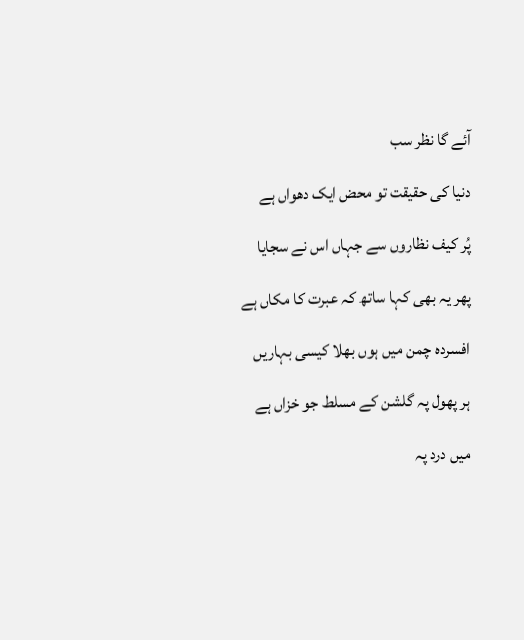آئے گا نظر سب

دنیا کی حقیقت تو محض ایک دھواں ہے

پُر کیف نظاروں سے جہاں اس نے سجایا

پھر یہ بھی کہا ساتھ کہ عبرت کا مکاں ہے

افسردہ چمن میں ہوں بھلا کیسی بہاریں

ہر پھول پہ گلشن کے مسلط جو خزاں ہے

میں درد پہ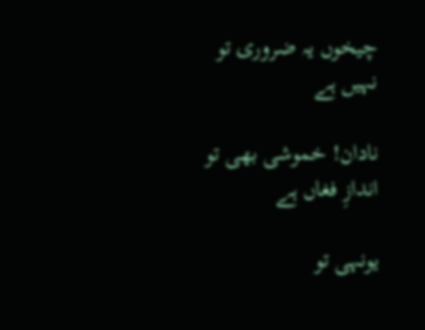چیخوں یہ ضروری تو نہیں ہے

نادان! خموشی بھی تو اندازِ فغاں ہے

یونہی تو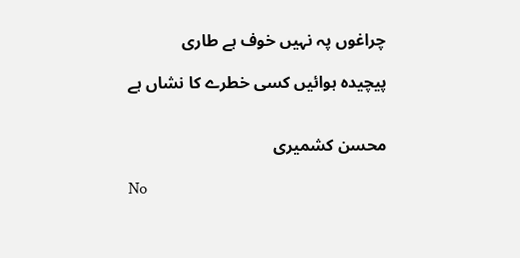چراغوں پہ نہیں خوف ہے طاری

پیچیده ہوائیں کسی خطرے کا نشاں ہے


محسن کشمیری

No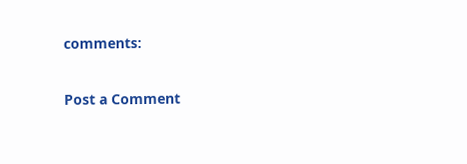comments:

Post a Comment